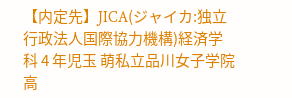【内定先】JICA(ジャイカ:独立行政法人国際協力機構)経済学科 4 年児玉 萌私立品川女子学院高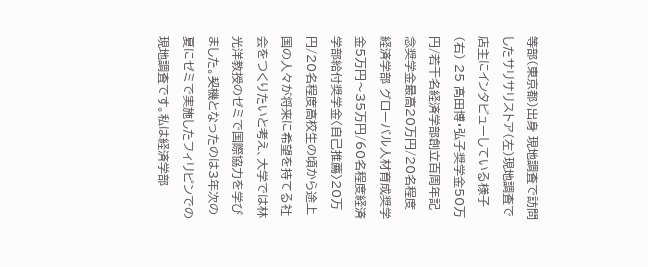等部(東京都)出身 現地調査で訪問したサリサリストア(左)現地調査で店主にインタビューしている様子(右) 25 髙田博・弘子奨学金50万円/若干名経済学部創立百周年記念奨学金最高20万円/20名程度経済学部 グローバル人材育成奨学金5万円〜35万円/60名程度経済学部給付奨学金〈自己推薦〉20万円/20名程度高校生の頃から途上国の人々が将来に希望を持てる社会をつくりたいと考え、大学では林光洋教授のゼミで国際協力を学びました。契機となったのは3年次の夏にゼミで実施したフィリピンでの現地調査です。私は経済学部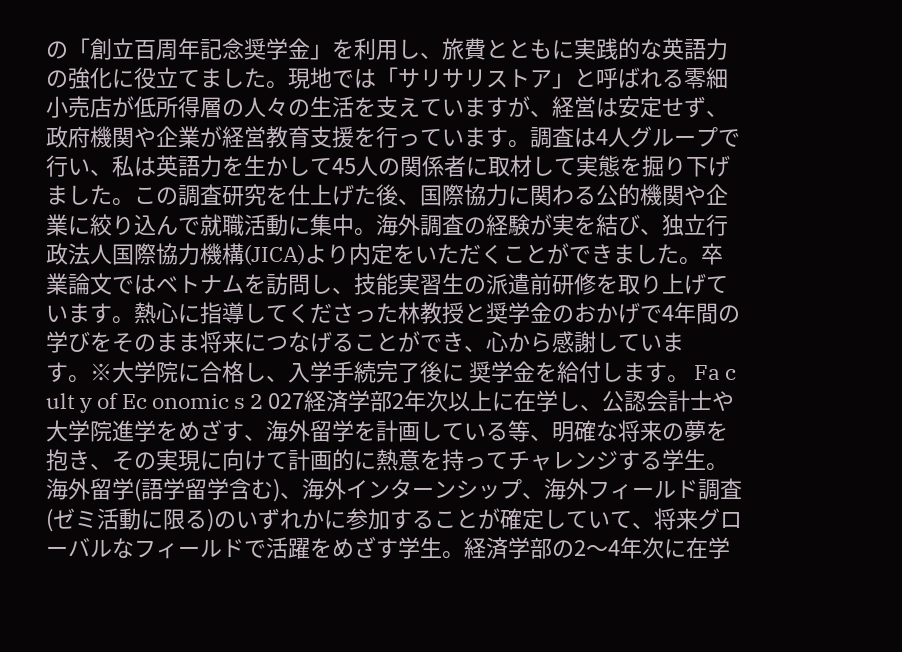の「創立百周年記念奨学金」を利用し、旅費とともに実践的な英語力の強化に役立てました。現地では「サリサリストア」と呼ばれる零細小売店が低所得層の人々の生活を支えていますが、経営は安定せず、政府機関や企業が経営教育支援を行っています。調査は4人グループで行い、私は英語力を生かして45人の関係者に取材して実態を掘り下げました。この調査研究を仕上げた後、国際協力に関わる公的機関や企業に絞り込んで就職活動に集中。海外調査の経験が実を結び、独立行政法人国際協力機構(JICA)より内定をいただくことができました。卒業論文ではベトナムを訪問し、技能実習生の派遣前研修を取り上げています。熱心に指導してくださった林教授と奨学金のおかげで4年間の学びをそのまま将来につなげることができ、心から感謝しています。※大学院に合格し、入学手続完了後に 奨学金を給付します。 Fa c ult y of Ec onomic s 2 027経済学部2年次以上に在学し、公認会計士や大学院進学をめざす、海外留学を計画している等、明確な将来の夢を抱き、その実現に向けて計画的に熱意を持ってチャレンジする学生。海外留学(語学留学含む)、海外インターンシップ、海外フィールド調査(ゼミ活動に限る)のいずれかに参加することが確定していて、将来グローバルなフィールドで活躍をめざす学生。経済学部の2〜4年次に在学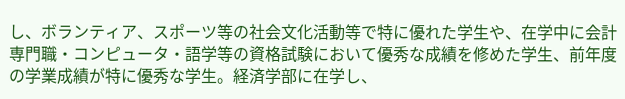し、ボランティア、スポーツ等の社会文化活動等で特に優れた学生や、在学中に会計専門職・コンピュータ・語学等の資格試験において優秀な成績を修めた学生、前年度の学業成績が特に優秀な学生。経済学部に在学し、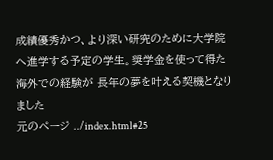成績優秀かつ、より深い研究のために大学院へ進学する予定の学生。奨学金を使って得た海外での経験が 長年の夢を叶える契機となりました
元のページ ../index.html#25